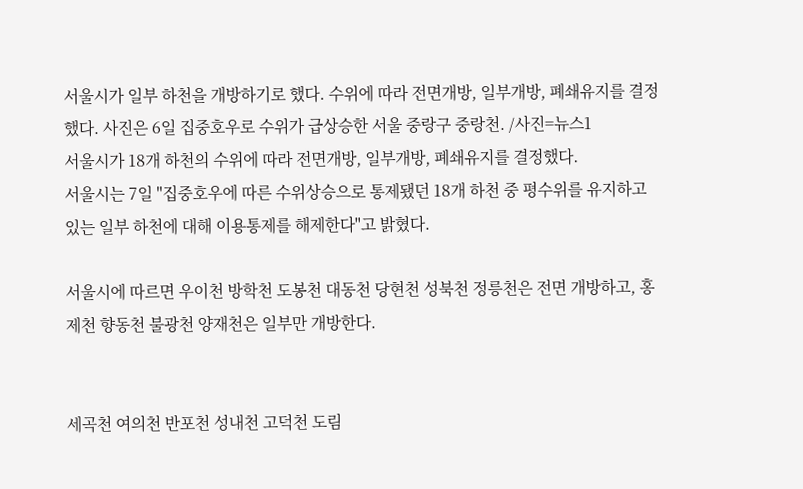서울시가 일부 하천을 개방하기로 했다. 수위에 따라 전면개방, 일부개방, 폐쇄유지를 결정했다. 사진은 6일 집중호우로 수위가 급상승한 서울 중랑구 중랑천. /사진=뉴스1
서울시가 18개 하천의 수위에 따라 전면개방, 일부개방, 폐쇄유지를 결정했다.
서울시는 7일 "집중호우에 따른 수위상승으로 통제됐던 18개 하천 중 평수위를 유지하고 있는 일부 하천에 대해 이용통제를 해제한다"고 밝혔다.

서울시에 따르면 우이천 방학천 도봉천 대동천 당현천 성북천 정릉천은 전면 개방하고, 홍제천 향동천 불광천 양재천은 일부만 개방한다.


세곡천 여의천 반포천 성내천 고덕천 도림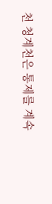천 청계천은 통제를 계속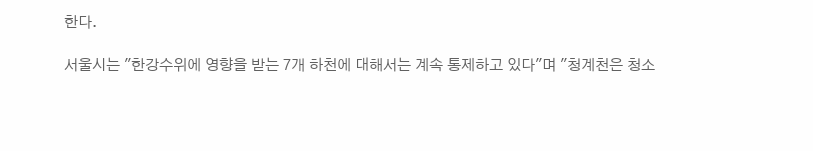한다.

서울시는 "한강수위에 영향을 받는 7개 하천에 대해서는 계속 통제하고 있다"며 "청계천은 청소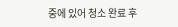중에 있어 청소 완료 후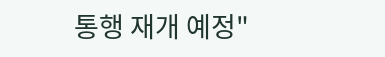통행 재개 예정"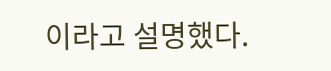이라고 설명했다.